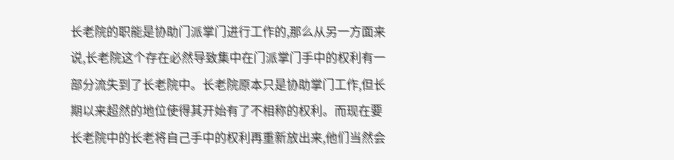长老院的职能是协助门派掌门进行工作的,那么从另一方面来说,长老院这个存在必然导致集中在门派掌门手中的权利有一部分流失到了长老院中。长老院原本只是协助掌门工作,但长期以来超然的地位使得其开始有了不相称的权利。而现在要长老院中的长老将自己手中的权利再重新放出来,他们当然会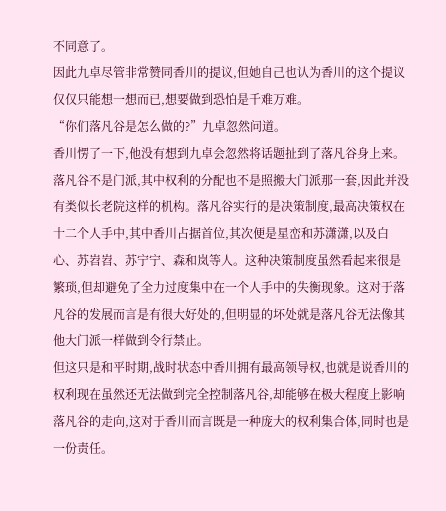不同意了。
因此九卓尽管非常赞同香川的提议,但她自己也认为香川的这个提议仅仅只能想一想而已,想要做到恐怕是千难万难。
“你们落凡谷是怎么做的?”九卓忽然问道。
香川愣了一下,他没有想到九卓会忽然将话题扯到了落凡谷身上来。落凡谷不是门派,其中权利的分配也不是照搬大门派那一套,因此并没有类似长老院这样的机构。落凡谷实行的是决策制度,最高决策权在十二个人手中,其中香川占据首位,其次便是星峦和苏潇潇,以及白心、苏岧岧、苏宁宁、森和岚等人。这种决策制度虽然看起来很是繁琐,但却避免了全力过度集中在一个人手中的失衡现象。这对于落凡谷的发展而言是有很大好处的,但明显的坏处就是落凡谷无法像其他大门派一样做到令行禁止。
但这只是和平时期,战时状态中香川拥有最高领导权,也就是说香川的权利现在虽然还无法做到完全控制落凡谷,却能够在极大程度上影响落凡谷的走向,这对于香川而言既是一种庞大的权利集合体,同时也是一份责任。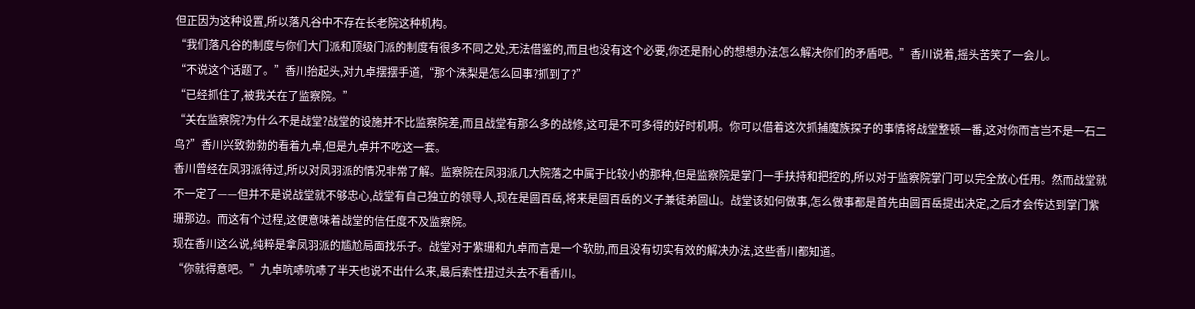但正因为这种设置,所以落凡谷中不存在长老院这种机构。
“我们落凡谷的制度与你们大门派和顶级门派的制度有很多不同之处,无法借鉴的,而且也没有这个必要,你还是耐心的想想办法怎么解决你们的矛盾吧。”香川说着,摇头苦笑了一会儿。
“不说这个话题了。”香川抬起头,对九卓摆摆手道,“那个洙梨是怎么回事?抓到了?”
“已经抓住了,被我关在了监察院。”
“关在监察院?为什么不是战堂?战堂的设施并不比监察院差,而且战堂有那么多的战修,这可是不可多得的好时机啊。你可以借着这次抓捕魔族探子的事情将战堂整顿一番,这对你而言岂不是一石二鸟?”香川兴致勃勃的看着九卓,但是九卓并不吃这一套。
香川曾经在凤羽派待过,所以对凤羽派的情况非常了解。监察院在凤羽派几大院落之中属于比较小的那种,但是监察院是掌门一手扶持和把控的,所以对于监察院掌门可以完全放心任用。然而战堂就不一定了——但并不是说战堂就不够忠心,战堂有自己独立的领导人,现在是圆百岳,将来是圆百岳的义子兼徒弟圆山。战堂该如何做事,怎么做事都是首先由圆百岳提出决定,之后才会传达到掌门紫珊那边。而这有个过程,这便意味着战堂的信任度不及监察院。
现在香川这么说,纯粹是拿凤羽派的尴尬局面找乐子。战堂对于紫珊和九卓而言是一个软肋,而且没有切实有效的解决办法,这些香川都知道。
“你就得意吧。”九卓吭哧吭哧了半天也说不出什么来,最后索性扭过头去不看香川。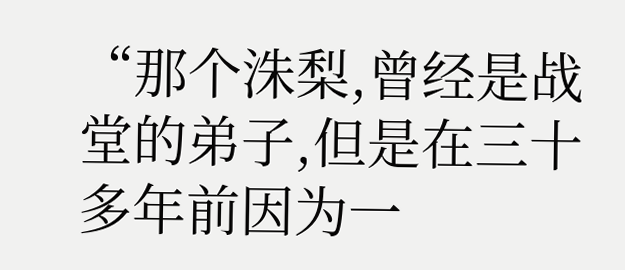“那个洙梨,曾经是战堂的弟子,但是在三十多年前因为一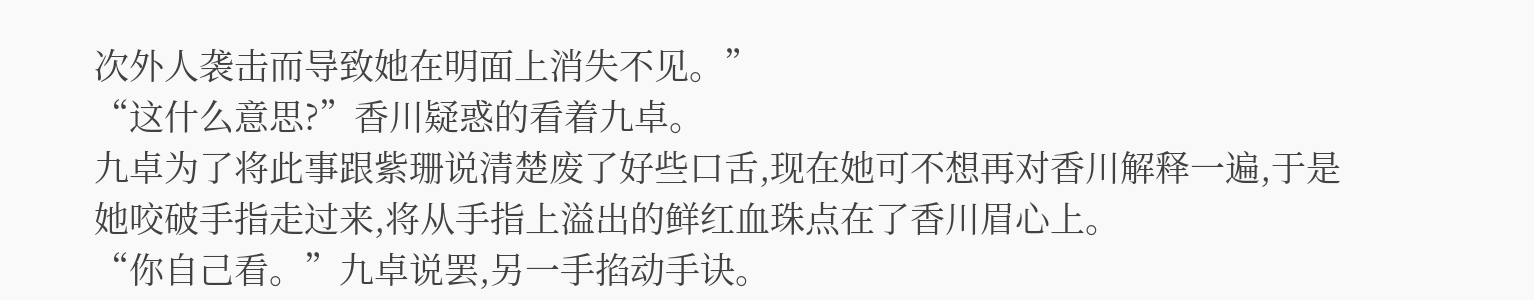次外人袭击而导致她在明面上消失不见。”
“这什么意思?”香川疑惑的看着九卓。
九卓为了将此事跟紫珊说清楚废了好些口舌,现在她可不想再对香川解释一遍,于是她咬破手指走过来,将从手指上溢出的鲜红血珠点在了香川眉心上。
“你自己看。”九卓说罢,另一手掐动手诀。